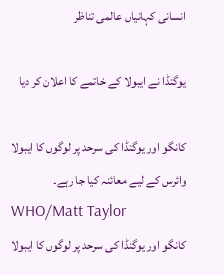انسانی کہانیاں عالمی تناظر

یوگنڈا نے ایبولا کے خاتمے کا اعلان کر دیا

کانگو اور یوگنڈا کی سرحد پر لوگوں کا ایبولا وائرس کے لیے معائنہ کیا جا رہے۔
WHO/Matt Taylor
کانگو اور یوگنڈا کی سرحد پر لوگوں کا ایبولا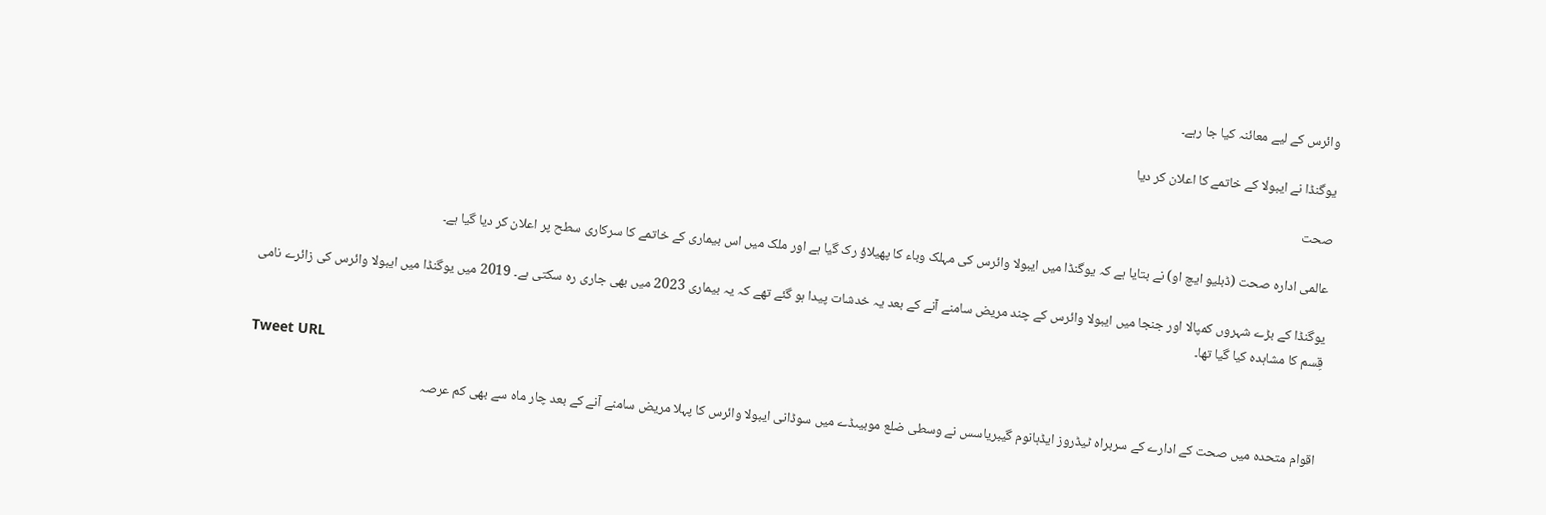وائرس کے لیے معائنہ کیا جا رہے۔

یوگنڈا نے ایبولا کے خاتمے کا اعلان کر دیا

صحت

عالمی ادارہ صحت (ڈبلیو ایچ او) نے بتایا ہے کہ یوگنڈا میں ایبولا وائرس کی مہلک وباء کا پھیلاؤ رک گیا ہے اور ملک میں اس بیماری کے خاتمے کا سرکاری سطح پر اعلان کر دیا گیا ہے۔

یوگنڈا کے بڑے شہروں کمپالا اور جنجا میں ایبولا وائرس کے چند مریض سامنے آنے کے بعد یہ خدشات پیدا ہو گئے تھے کہ یہ بیماری 2023 میں بھی جاری رہ سکتی ہے۔ 2019 میں یوگنڈا میں ایبولا وائرس کی زائرے نامی قِسم کا مشاہدہ کیا گیا تھا۔

Tweet URL

اقوام متحدہ میں صحت کے ادارے کے سربراہ ٹیڈروز ایڈہانوم گیبریاسس نے وسطی ضلع موبیںڈے میں سوڈانی ایبولا وائرس کا پہلا مریض سامنے آنے کے بعد چار ماہ سے بھی کم عرصہ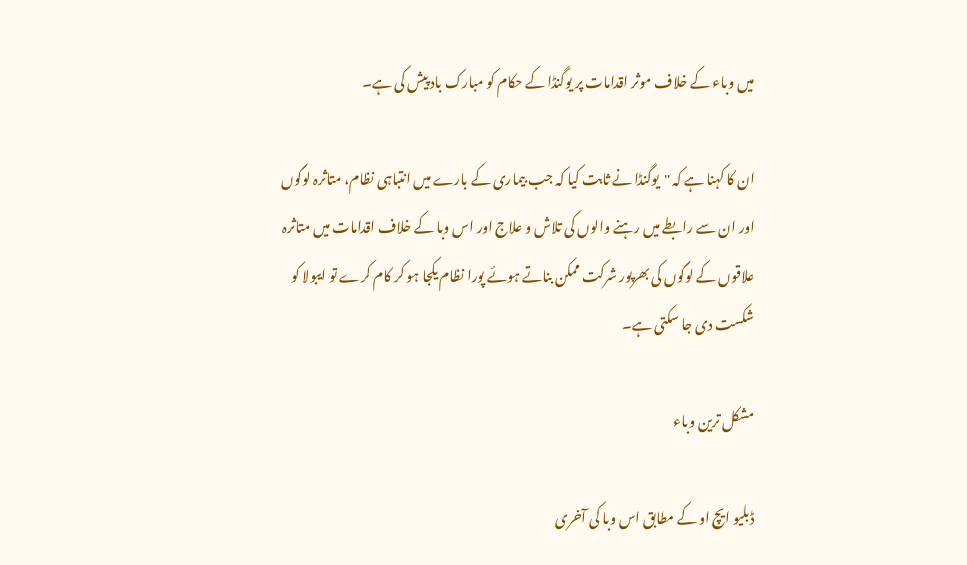میں وباء کے خلاف موثر اقدامات پر یوگنڈا کے حکام کو مبارک باد پیش کی ہے۔

ان کا کہنا ہے کہ ''یوگنڈا نے ثابت کیا کہ جب بیماری کے بارے میں انتباہی نظام، متاثرہ لوگوں اور ان سے رابطے میں رہنے والوں کی تلاش و علاج اور اس وبا کے خلاف اقدامات میں متاثرہ علاقوں کے لوگوں کی بھرپور شرکت ممکن بناتے ہوئے پورا نظام یکجا ہو کر کام کرے تو ایبولا کو شکست دی جا سکتی ہے۔

مشکل ترین وباء

ڈبلیو ایچ او کے مطابق اس وبا کی آخری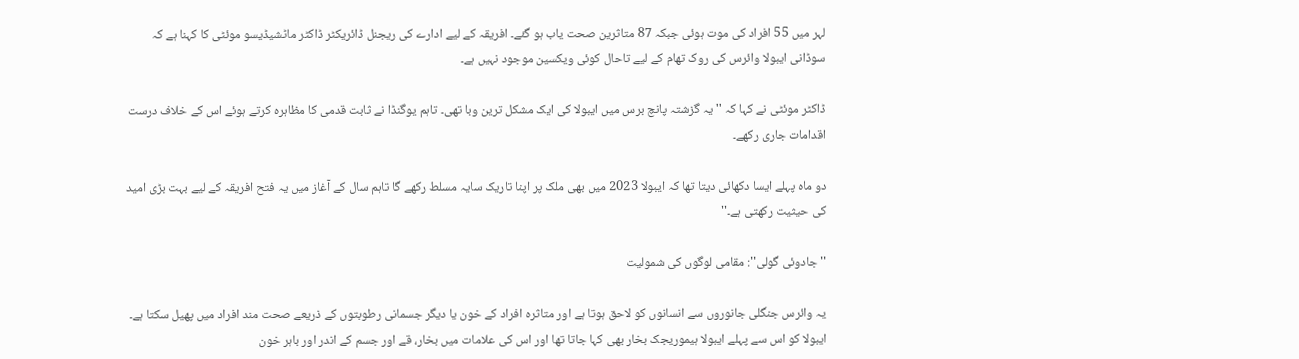لہر میں 55 افراد کی موت ہوئی جبکہ 87 متاثرین صحت یاب ہو گئے۔ افریقہ کے لیے ادارے کی ریجنل ڈائریکٹر ڈاکٹر ماٹشیڈیسو موئٹی کا کہنا ہے کہ سوڈانی ایبولا وائرس کی روک تھام کے لیے تاحال کوئی ویکسین موجود نہیں ہے۔

ڈاکٹر موئٹی نے کہا کہ ''یہ گزشتہ پانچ برس میں ایبولا کی ایک مشکل ترین وبا تھی۔ تاہم یوگنڈا نے ثابت قدمی کا مظاہرہ کرتے ہوئے اس کے خلاف درست اقدامات جاری رکھے۔

دو ماہ پہلے ایسا دکھائی دیتا تھا کہ ایبولا 2023 میں بھی ملک پر اپنا تاریک سایہ مسلط رکھے گا تاہم سال کے آغاز میں یہ فتح افریقہ کے لیے بہت بڑی امید کی حیثیت رکھتی ہے۔''

''جادوئی گولی'': مقامی لوگوں کی شمولیت

یہ وائرس جنگلی جانوروں سے انسانوں کو لاحق ہوتا ہے اور متاثرہ افراد کے خون یا دیگر جسمانی رطوبتوں کے ذریعے صحت مند افراد میں پھیل سکتا ہے۔ ایبولا کو اس سے پہلے ایبولا ہیموریجک بخار بھی کہا جاتا تھا اور اس کی علامات میں بخار، قے اور جسم کے اندر اور باہر خون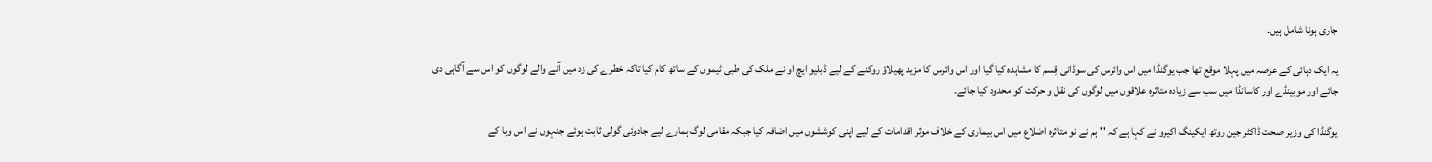جاری ہونا شامل ہیں۔

یہ ایک دہائی کے عرصہ میں پہلا موقع تھا جب یوگنڈا میں اس وائرس کی سوڈانی قِسم کا مشاہدہ کیا گیا اور اس وائرس کا مزید پھیلاؤ روکنے کے لیے ڈبلیو ایچ او نے ملک کی طبی ٹیموں کے ساتھ کام کیا تاکہ خطرے کی زد میں آنے والے لوگوں کو اس سے آگاہی دی جائے اور موبینڈے اور کاسانڈا میں سب سے زیادہ متاثرہ علاقوں میں لوگوں کی نقل و حرکت کو محدود کیا جائے۔

یوگنڈا کی وزیر صحت ڈاکٹر جین روتھ ایکینگ اکیرو نے کہا ہے کہ ''ہم نے نو متاثرہ اضلاع میں اس بیماری کے خلاف موثر اقدامات کے لیے اپنی کوششوں میں اضافہ کیا جبکہ مقامی لوگ ہمارے لیے جادوئی گولی ثابت ہوئے جنہوں نے اس وبا کے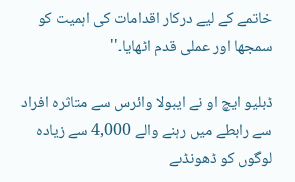خاتمے کے لیے درکار اقدامات کی اہمیت کو سمجھا اور عملی قدم اٹھایا۔''

ڈبلیو ایچ او نے ایبولا وائرس سے متاثرہ افراد سے رابطے میں رہنے والے 4,000 سے زیادہ لوگوں کو ڈھونڈںے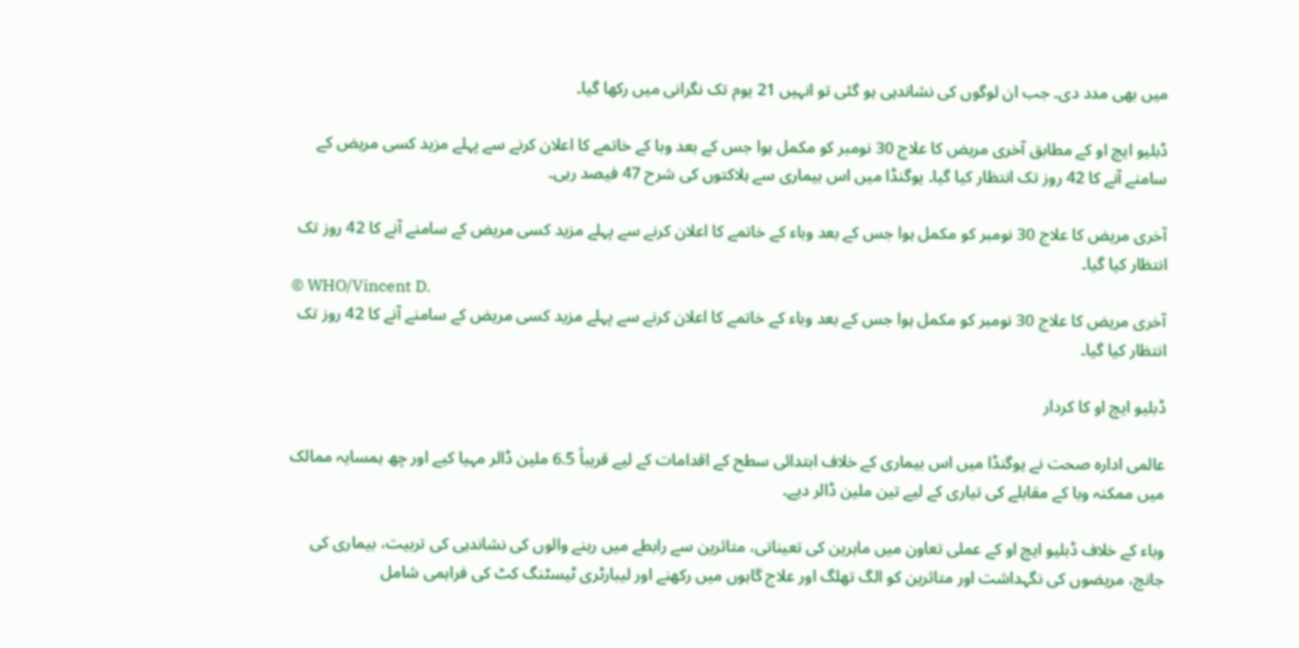میں بھی مدد دی۔ جب ان لوگوں کی نشاندہی ہو گئی تو انہیں 21 یوم تک نگرانی میں رکھا گیا۔

ڈبلیو ایچ او کے مطابق آخری مریض کا علاج 30 نومبر کو مکمل ہوا جس کے بعد وبا کے خاتمے کا اعلان کرنے سے پہلے مزید کسی مریض کے سامنے آنے کا 42 روز تک انتظار کیا گیا۔ یوگنڈا میں اس بیماری سے ہلاکتوں کی شرح 47 فیصد رہی۔

آخری مریض کا علاج 30 نومبر کو مکمل ہوا جس کے بعد وباء کے خاتمے کا اعلان کرنے سے پہلے مزید کسی مریض کے سامنے آنے کا 42 روز تک انتظار کیا گیا۔
© WHO/Vincent D.
آخری مریض کا علاج 30 نومبر کو مکمل ہوا جس کے بعد وباء کے خاتمے کا اعلان کرنے سے پہلے مزید کسی مریض کے سامنے آنے کا 42 روز تک انتظار کیا گیا۔

ڈبلیو ایچ او کا کردار

عالمی ادارہ صحت نے یوگنڈا میں اس بیماری کے خلاف ابتدائی سطح کے اقدامات کے لیے قریباً 6.5 ملین ڈالر مہیا کیے اور چھ ہمسایہ ممالک میں ممکنہ وبا کے مقابلے کی تیاری کے لیے تین ملین ڈالر دیے۔

وباء کے خلاف ڈبلیو ایچ او کے عملی تعاون میں ماہرین کی تعیناتی، متاثرین سے رابطے میں رہنے والوں کی نشاندہی کی تربیت، بیماری کی جانچ، مریضوں کی نگہداشت اور متاثرین کو الگ تھلگ اور علاج گاہوں میں رکھنے اور لیبارٹری ٹیسٹنگ کٹ کی فراہمی شامل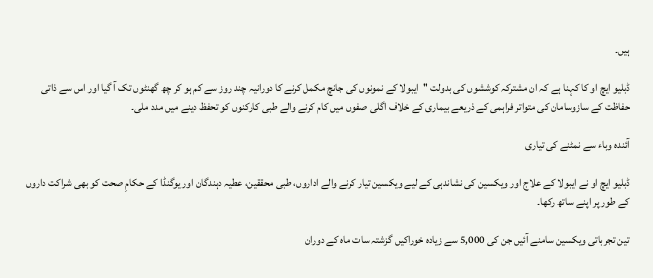ہیں۔

ڈبلیو ایچ او کا کہنا ہے کہ ان مشترکہ کوششوں کی بدولت ''ایبولا کے نمونوں کی جانچ مکمل کرنے کا دورانیہ چند روز سے کم ہو کر چھ گھنٹوں تک آ گیا اور اس سے ذاتی حفاظت کے سازوسامان کی متواتر فراہمی کے ذریعے بیماری کے خلاف اگلی صفوں میں کام کرنے والے طبی کارکنوں کو تحفظ دینے میں مدد ملی۔

آئندہ وباء سے نمٹنے کی تیاری

ڈبلیو ایچ او نے ایبولا کے علاج اور ویکسین کی نشاندہی کے لیے ویکسین تیار کرنے والے اداروں، طبی محققین، عطیہ دہندگان اور یوگنڈا کے حکامِ صحت کو بھی شراکت داروں کے طور پر اپنے ساتھ رکھا۔

تین تجرباتی ویکسین سامنے آئیں جن کی 5,000 سے زیادہ خوراکیں گزشتہ سات ماہ کے دوران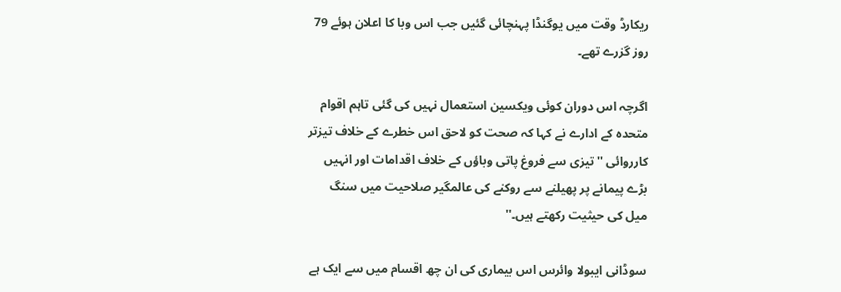ریکارڈ وقت میں یوگنڈا پہنچائی گئیں جب اس وبا کا اعلان ہوئے 79 روز گزرے تھے۔

اگرچہ اس دوران کوئی ویکسین استعمال نہیں کی گئی تاہم اقوام متحدہ کے ادارے نے کہا کہ صحت کو لاحق اس خطرے کے خلاف تیزتر کارروائی ''تیزی سے فروغ پاتی وباؤں کے خلاف اقدامات اور انہیں بڑے پیمانے پر پھیلنے سے روکنے کی عالمگیر صلاحیت میں سنگ میل کی حیثیت رکھتے ہیں۔''

سوڈانی ایبولا وائرس اس بیماری کی ان چھ اقسام میں سے ایک ہے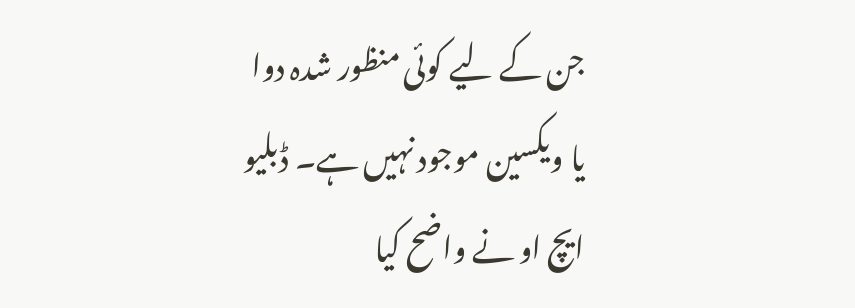جن کے لیے کوئی منظور شدہ دوا یا ویکسین موجود نہیں ہے۔ ڈبلیو ایچ او نے واضح کیا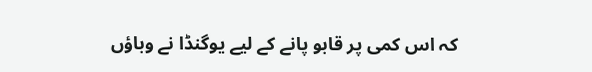کہ اس کمی پر قابو پانے کے لیے یوگنڈا نے وباؤں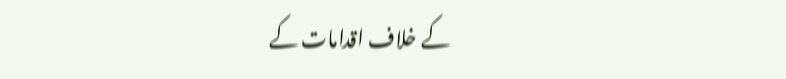کے خلاف اقدامات کے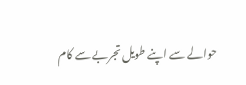حوالے سے اپنے طویل تجربے سے کام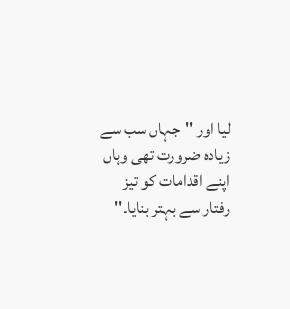لیا اور ''جہاں سب سے زیادہ ضرورت تھی وہاں اپنے اقدامات کو تیز رفتار سے بہتر بنایا۔''